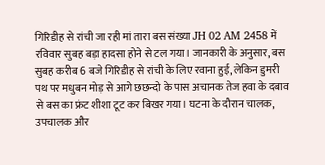गिरिडीह से रांची जा रही मां तारा बस संख्या JH 02 AM 2458 में रविवार सुबह बड़ा हादसा होने से टल गया। जानकारी के अनुसार, बस सुबह करीब 6 बजे गिरिडीह से रांची के लिए रवाना हुई, लेकिन डुमरी पथ पर मधुबन मोड़ से आगे छछन्दो के पास अचानक तेज हवा के दबाव से बस का फ्रंट शीशा टूट कर बिखर गया। घटना के दौरान चालक, उपचालक और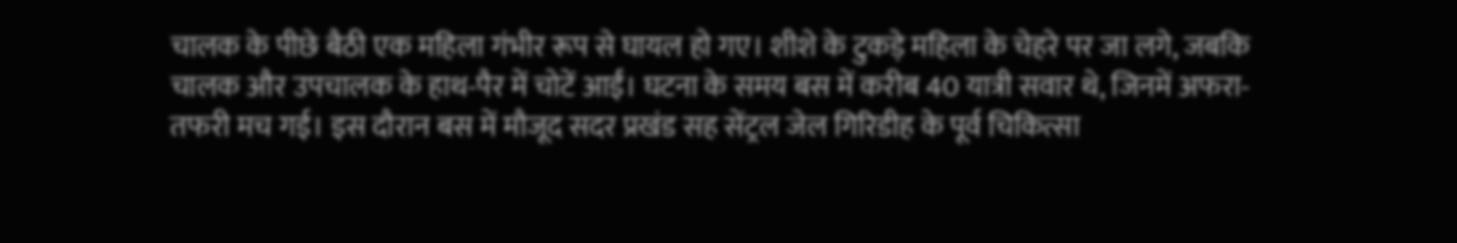चालक के पीछे बैठी एक महिला गंभीर रूप से घायल हो गए। शीशे के टुकड़े महिला के चेहरे पर जा लगे, जबकि चालक और उपचालक के हाथ-पैर में चोटें आईं। घटना के समय बस में करीब 40 यात्री सवार थे, जिनमें अफरा-तफरी मच गई। इस दौरान बस में मौजूद सदर प्रखंड सह सेंट्रल जेल गिरिडीह के पूर्व चिकित्सा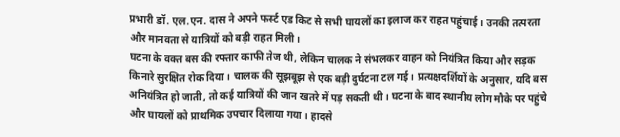प्रभारी डॉ. एल.एन. दास ने अपने फर्स्ट एड किट से सभी घायलों का इलाज कर राहत पहुंचाई। उनकी तत्परता और मानवता से यात्रियों को बड़ी राहत मिली।
घटना के वक्त बस की रफ्तार काफी तेज थी, लेकिन चालक ने संभलकर वाहन को नियंत्रित किया और सड़क किनारे सुरक्षित रोक दिया। चालक की सूझबूझ से एक बड़ी दुर्घटना टल गई। प्रत्यक्षदर्शियों के अनुसार, यदि बस अनियंत्रित हो जाती, तो कई यात्रियों की जान खतरे में पड़ सकती थी। घटना के बाद स्थानीय लोग मौके पर पहुंचे और घायलों को प्राथमिक उपचार दिलाया गया। हादसे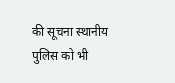की सूचना स्थानीय पुलिस को भी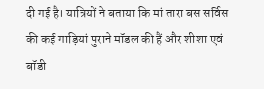दी गई है। यात्रियों ने बताया कि मां तारा बस सर्विस की कई गाड़ियां पुराने मॉडल की हैं और शीशा एवं बॉडी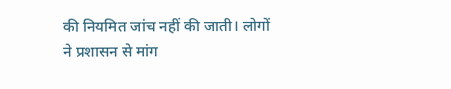की नियमित जांच नहीं की जाती। लोगों ने प्रशासन से मांग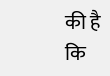की है कि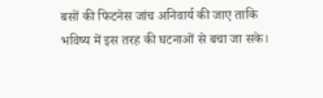बसों की फिटनेस जांच अनिवार्य की जाए ताकि भविष्य में इस तरह की घटनाओं से बचा जा सके।